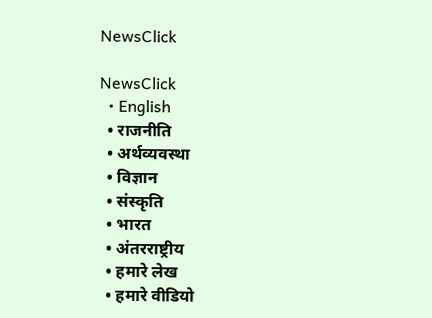NewsClick

NewsClick
  • English
  • राजनीति
  • अर्थव्यवस्था
  • विज्ञान
  • संस्कृति
  • भारत
  • अंतरराष्ट्रीय
  • हमारे लेख
  • हमारे वीडियो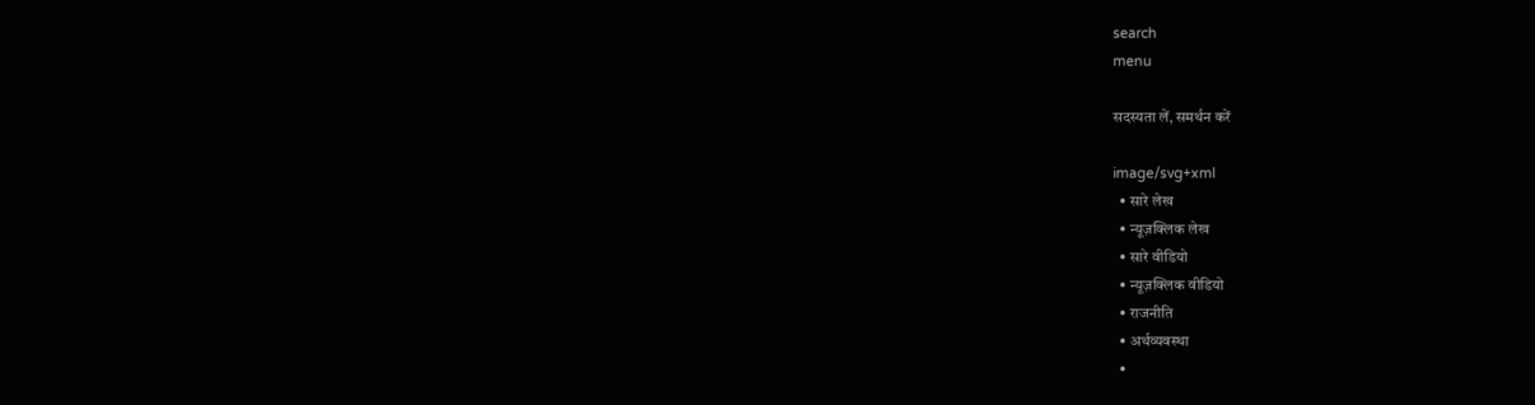search
menu

सदस्यता लें, समर्थन करें

image/svg+xml
  • सारे लेख
  • न्यूज़क्लिक लेख
  • सारे वीडियो
  • न्यूज़क्लिक वीडियो
  • राजनीति
  • अर्थव्यवस्था
  •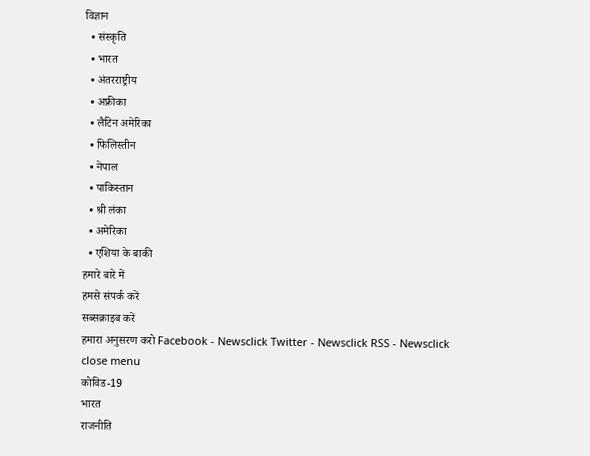विज्ञान
  • संस्कृति
  • भारत
  • अंतरराष्ट्रीय
  • अफ्रीका
  • लैटिन अमेरिका
  • फिलिस्तीन
  • नेपाल
  • पाकिस्तान
  • श्री लंका
  • अमेरिका
  • एशिया के बाकी
हमारे बारे में
हमसे संपर्क करें
सब्सक्राइब करें
हमारा अनुसरण करो Facebook - Newsclick Twitter - Newsclick RSS - Newsclick
close menu
कोविड-19
भारत
राजनीति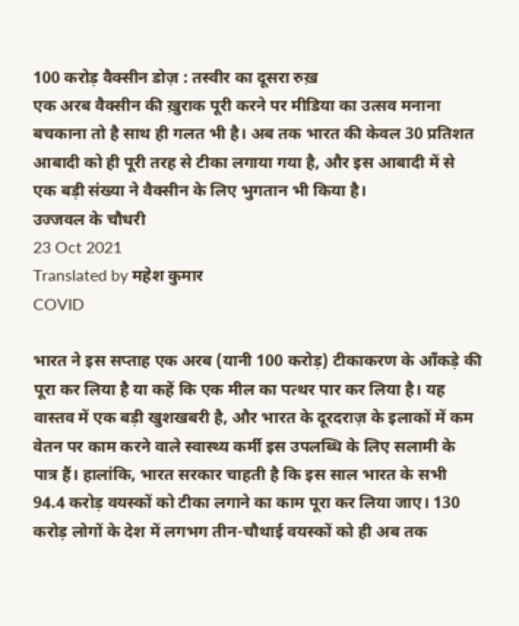100 करोड़ वैक्सीन डोज़ : तस्वीर का दूसरा रुख़
एक अरब वैक्सीन की ख़ुराक पूरी करने पर मीडिया का उत्सव मनाना बचकाना तो है साथ ही गलत भी है। अब तक भारत की केवल 30 प्रतिशत आबादी को ही पूरी तरह से टीका लगाया गया है, और इस आबादी में से एक बड़ी संख्या ने वैक्सीन के लिए भुगतान भी किया है।
उज्जवल के चौधरी
23 Oct 2021
Translated by महेश कुमार
COVID

भारत ने इस सप्ताह एक अरब (यानी 100 करोड़) टीकाकरण के आँकड़े की पूरा कर लिया है या कहें कि एक मील का पत्थर पार कर लिया है। यह वास्तव में एक बड़ी खुशखबरी है, और भारत के दूरदराज़ के इलाकों में कम वेतन पर काम करने वाले स्वास्थ्य कर्मी इस उपलब्धि के लिए सलामी के पात्र हैं। हालांकि, भारत सरकार चाहती है कि इस साल भारत के सभी 94.4 करोड़ वयस्कों को टीका लगाने का काम पूरा कर लिया जाए। 130 करोड़ लोगों के देश में लगभग तीन-चौथाई वयस्कों को ही अब तक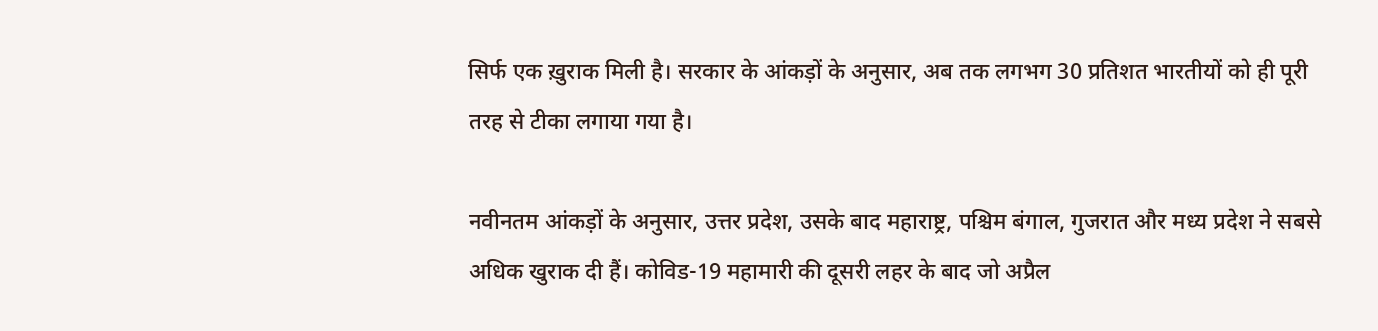सिर्फ एक ख़ुराक मिली है। सरकार के आंकड़ों के अनुसार, अब तक लगभग 30 प्रतिशत भारतीयों को ही पूरी तरह से टीका लगाया गया है।

नवीनतम आंकड़ों के अनुसार, उत्तर प्रदेश, उसके बाद महाराष्ट्र, पश्चिम बंगाल, गुजरात और मध्य प्रदेश ने सबसे अधिक खुराक दी हैं। कोविड-19 महामारी की दूसरी लहर के बाद जो अप्रैल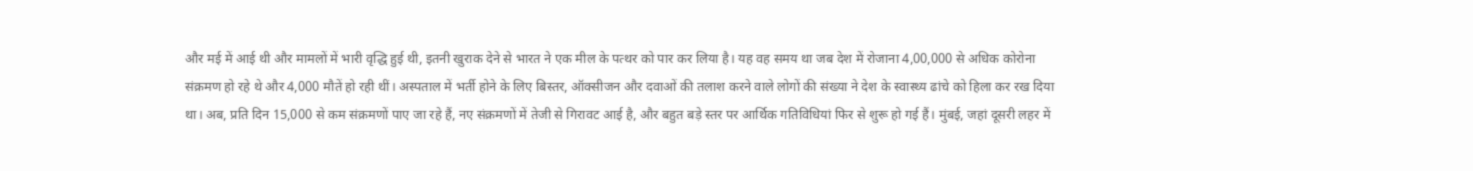और मई में आई थी और मामलों में भारी वृद्धि हुई थी, इतनी खुराक देने से भारत ने एक मील के पत्थर को पार कर लिया है। यह वह समय था जब देश में रोजाना 4,00,000 से अधिक कोरोना संक्रमण हो रहे थे और 4,000 मौतें हो रही थीं। अस्पताल में भर्ती होने के लिए बिस्तर, ऑक्सीजन और दवाओं की तलाश करने वाले लोगों की संख्या ने देश के स्वास्थ्य ढांचे को हिला कर रख दिया था। अब, प्रति दिन 15,000 से कम संक्रमणों पाए जा रहे हैं, नए संक्रमणों में तेजी से गिरावट आई है, और बहुत बड़े स्तर पर आर्थिक गतिविधियां फिर से शुरू हो गई हैं। मुंबई, जहां दूसरी लहर में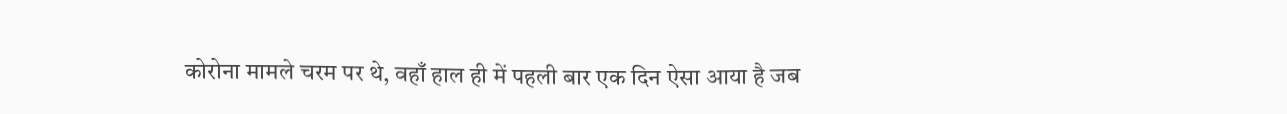कोरोना मामले चरम पर थे, वहाँ हाल ही में पहली बार एक दिन ऐसा आया है जब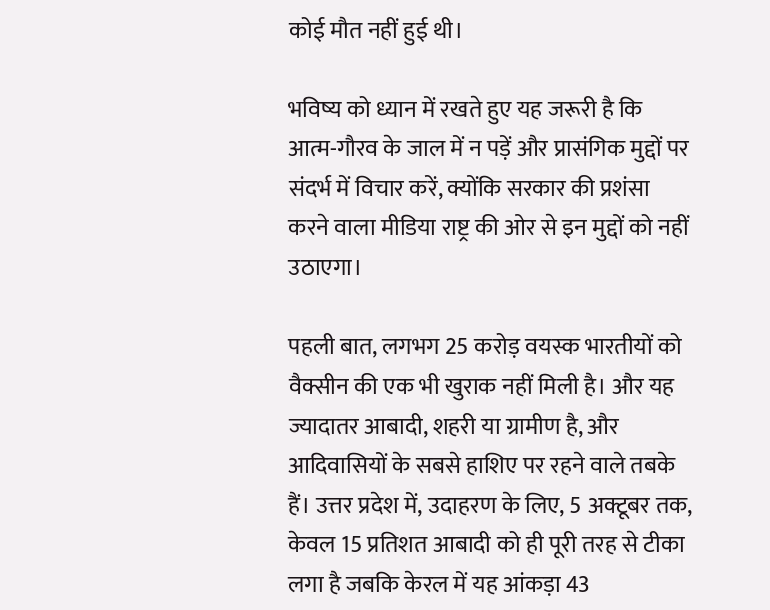कोई मौत नहीं हुई थी।

भविष्य को ध्यान में रखते हुए यह जरूरी है कि आत्म-गौरव के जाल में न पड़ें और प्रासंगिक मुद्दों पर संदर्भ में विचार करें, क्योंकि सरकार की प्रशंसा करने वाला मीडिया राष्ट्र की ओर से इन मुद्दों को नहीं उठाएगा।

पहली बात, लगभग 25 करोड़ वयस्क भारतीयों को वैक्सीन की एक भी खुराक नहीं मिली है। और यह ज्यादातर आबादी, शहरी या ग्रामीण है, और आदिवासियों के सबसे हाशिए पर रहने वाले तबके हैं। उत्तर प्रदेश में, उदाहरण के लिए, 5 अक्टूबर तक, केवल 15 प्रतिशत आबादी को ही पूरी तरह से टीका लगा है जबकि केरल में यह आंकड़ा 43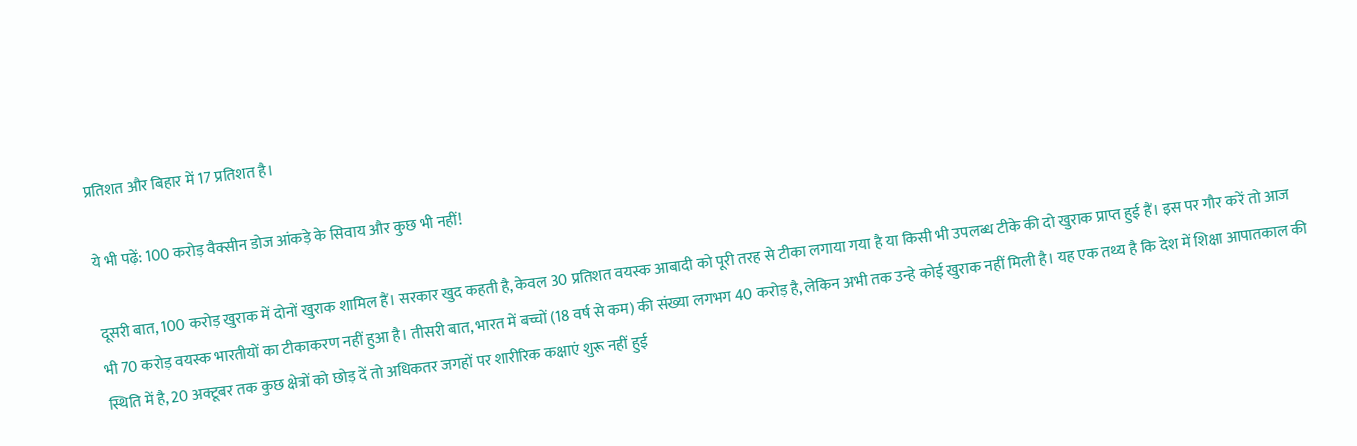प्रतिशत और बिहार में 17 प्रतिशत है।

ये भी पढ़ें: 100 करोड़ वैक्सीन डोज आंकड़े के सिवाय और कुछ भी नहीं!

दूसरी बात, 100 करोड़ खुराक में दोनों खुराक शामिल हैं। सरकार खुद कहती है, केवल 30 प्रतिशत वयस्क आबादी को पूरी तरह से टीका लगाया गया है या किसी भी उपलब्ध टीके की दो खुराक प्राप्त हुई हैं। इस पर गौर करें तो आज भी 70 करोड़ वयस्क भारतीयों का टीकाकरण नहीं हुआ है। तीसरी बात, भारत में बच्चों (18 वर्ष से कम) की संख्या लगभग 40 करोड़ है, लेकिन अभी तक उन्हे कोई खुराक नहीं मिली है। यह एक तथ्य है कि देश में शिक्षा आपातकाल की स्थिति में है, 20 अक्टूबर तक कुछ क्षेत्रों को छोड़ दें तो अधिकतर जगहों पर शारीरिक कक्षाएं शुरू नहीं हुई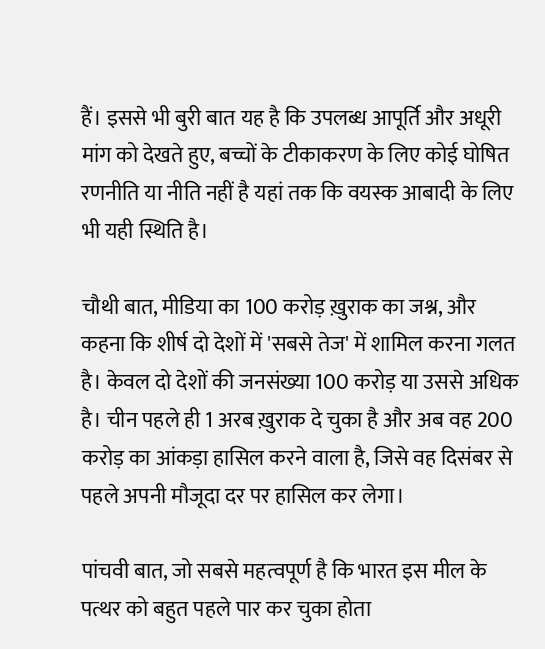हैं। इससे भी बुरी बात यह है कि उपलब्ध आपूर्ति और अधूरी मांग को देखते हुए, बच्चों के टीकाकरण के लिए कोई घोषित रणनीति या नीति नहीं है यहां तक कि वयस्क आबादी के लिए भी यही स्थिति है।

चौथी बात, मीडिया का 100 करोड़ ख़ुराक का जश्न, और कहना कि शीर्ष दो देशों में 'सबसे तेज' में शामिल करना गलत है। केवल दो देशों की जनसंख्या 100 करोड़ या उससे अधिक है। चीन पहले ही 1 अरब ख़ुराक दे चुका है और अब वह 200 करोड़ का आंकड़ा हासिल करने वाला है, जिसे वह दिसंबर से पहले अपनी मौजूदा दर पर हासिल कर लेगा।

पांचवी बात, जो सबसे महत्वपूर्ण है कि भारत इस मील के पत्थर को बहुत पहले पार कर चुका होता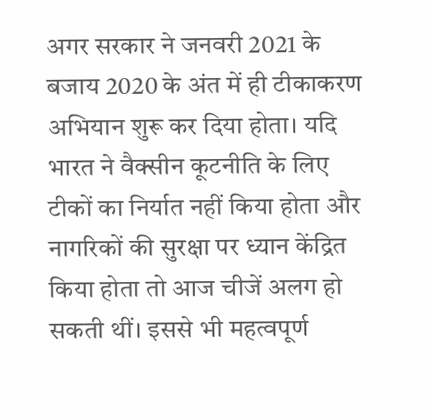अगर सरकार ने जनवरी 2021 के बजाय 2020 के अंत में ही टीकाकरण अभियान शुरू कर दिया होता। यदि भारत ने वैक्सीन कूटनीति के लिए टीकों का निर्यात नहीं किया होता और नागरिकों की सुरक्षा पर ध्यान केंद्रित किया होता तो आज चीजें अलग हो सकती थीं। इससे भी महत्वपूर्ण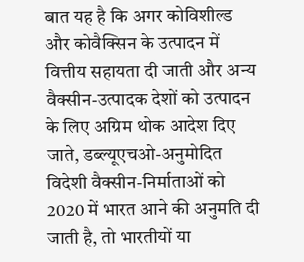बात यह है कि अगर कोविशील्ड और कोवैक्सिन के उत्पादन में वित्तीय सहायता दी जाती और अन्य वैक्सीन-उत्पादक देशों को उत्पादन के लिए अग्रिम थोक आदेश दिए जाते, डब्ल्यूएचओ-अनुमोदित विदेशी वैक्सीन-निर्माताओं को 2020 में भारत आने की अनुमति दी जाती है, तो भारतीयों या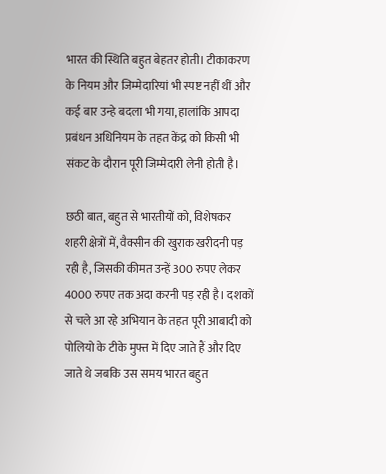भारत की स्थिति बहुत बेहतर होती। टीकाकरण के नियम और जिम्मेदारियां भी स्पष्ट नहीं थीं और कई बार उन्हे बदला भी गया, हालांकि आपदा प्रबंधन अधिनियम के तहत केंद्र को किसी भी संकट के दौरान पूरी जिम्मेदारी लेनी होती है।

छठी बात, बहुत से भारतीयों को, विशेषकर शहरी क्षेत्रों में, वैक्सीन की खुराक खरीदनी पड़ रही है, जिसकी कीमत उन्हें 300 रुपए लेकर 4000 रुपए तक अदा करनी पड़ रही है। दशकों से चले आ रहे अभियान के तहत पूरी आबादी को पोलियो के टीके मुफ्त में दिए जाते हैं और दिए जाते थे जबकि उस समय भारत बहुत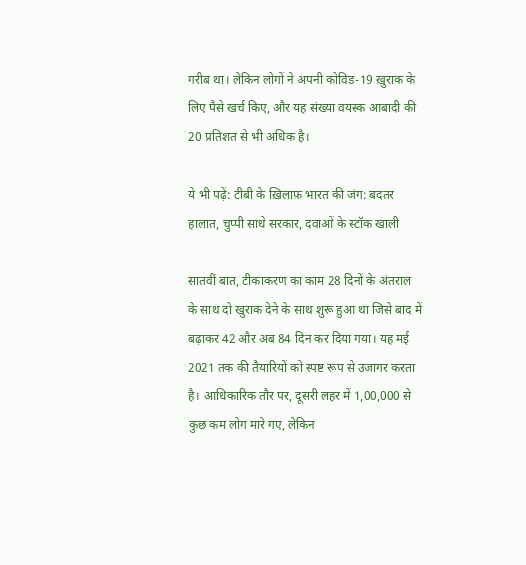गरीब था। लेकिन लोगों ने अपनी कोविड-19 ख़ुराक के लिए पैसे खर्च किए, और यह संख्या वयस्क आबादी की 20 प्रतिशत से भी अधिक है।

ये भी पढ़ें: टीबी के ख़िलाफ़ भारत की जंग: बदतर हालात, चुप्पी साधे सरकार, दवाओं के स्टॉक खाली

सातवीं बात, टीकाकरण का काम 28 दिनों के अंतराल के साथ दो खुराक देने के साथ शुरू हुआ था जिसे बाद में बढ़ाकर 42 और अब 84 दिन कर दिया गया। यह मई 2021 तक की तैयारियों को स्पष्ट रूप से उजागर करता है। आधिकारिक तौर पर, दूसरी लहर में 1,00,000 से कुछ कम लोग मारे गए, लेकिन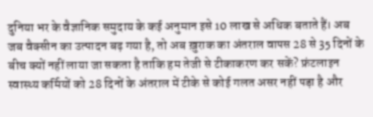दुनिया भर के वैज्ञानिक समुदाय के कई अनुमान इसे 10 लाख से अधिक बताते हैं। अब जब वैक्सीन का उत्पादन बढ़ गया है, तो अब ख़ुराक का अंतराल वापस 28 से 35 दिनों के बीच क्यों नहीं लाया जा सकता है ताकि हम तेजी से टीकाकरण कर सकें? फ्रंटलाइन स्वास्थ्य कर्मियों को 28 दिनों के अंतराल में टीके से कोई गलत असर नहीं पड़ा है और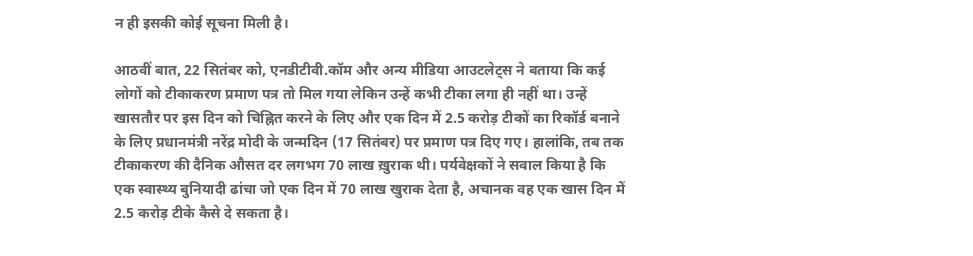न ही इसकी कोई सूचना मिली है।

आठवीं बात, 22 सितंबर को, एनडीटीवी.कॉम और अन्य मीडिया आउटलेट्स ने बताया कि कई लोगों को टीकाकरण प्रमाण पत्र तो मिल गया लेकिन उन्हें कभी टीका लगा ही नहीं था। उन्हें खासतौर पर इस दिन को चिह्नित करने के लिए और एक दिन में 2.5 करोड़ टीकों का रिकॉर्ड बनाने के लिए प्रधानमंत्री नरेंद्र मोदी के जन्मदिन (17 सितंबर) पर प्रमाण पत्र दिए गए। हालांकि, तब तक टीकाकरण की दैनिक औसत दर लगभग 70 लाख ख़ुराक थी। पर्यवेक्षकों ने सवाल किया है कि एक स्वास्थ्य बुनियादी ढांचा जो एक दिन में 70 लाख खुराक देता है, अचानक वह एक खास दिन में 2.5 करोड़ टीके कैसे दे सकता है।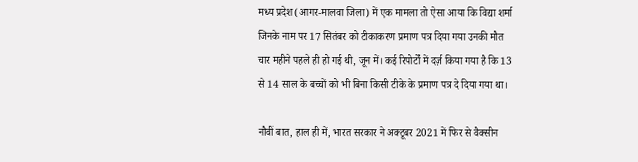मध्य प्रदेश (आगर-मालवा जिला) में एक मामला तो ऐसा आया कि विद्या शर्मा जिनके नाम पर 17 सितंबर को टीकाकरण प्रमाण पत्र दिया गया उनकी मौत चार महीने पहले ही हो गई थी, जून में। कई रिपोर्टों में दर्ज़ किया गया है कि 13 से 14 साल के बच्चों को भी बिना किसी टीके के प्रमाण पत्र दे दिया गया था।

नौवीं बात, हाल ही में, भारत सरकार ने अक्टूबर 2021 में फिर से वैक्सीन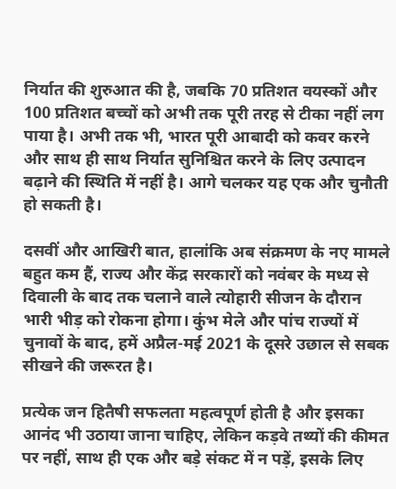निर्यात की शुरुआत की है, जबकि 70 प्रतिशत वयस्कों और 100 प्रतिशत बच्चों को अभी तक पूरी तरह से टीका नहीं लग पाया है। अभी तक भी, भारत पूरी आबादी को कवर करने और साथ ही साथ निर्यात सुनिश्चित करने के लिए उत्पादन बढ़ाने की स्थिति में नहीं है। आगे चलकर यह एक और चुनौती हो सकती है।

दसवीं और आखिरी बात, हालांकि अब संक्रमण के नए मामले बहुत कम हैं, राज्य और केंद्र सरकारों को नवंबर के मध्य से दिवाली के बाद तक चलाने वाले त्योहारी सीजन के दौरान भारी भीड़ को रोकना होगा। कुंभ मेले और पांच राज्यों में चुनावों के बाद, हमें अप्रैल-मई 2021 के दूसरे उछाल से सबक सीखने की जरूरत है।

प्रत्येक जन हितैषी सफलता महत्वपूर्ण होती है और इसका आनंद भी उठाया जाना चाहिए, लेकिन कड़वे तथ्यों की कीमत पर नहीं, साथ ही एक और बड़े संकट में न पड़ें, इसके लिए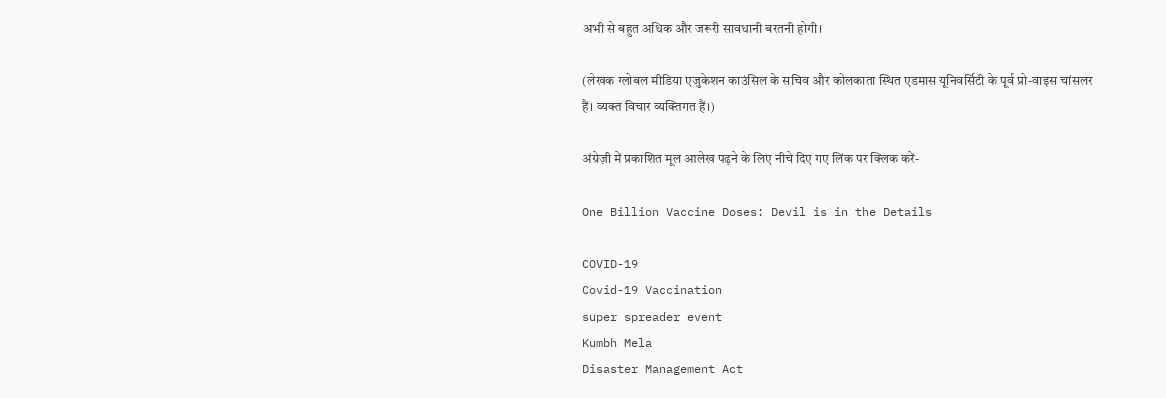अभी से बहुत अधिक और जरूरी सावधानी बरतनी होगी।

(लेखक ग्लोबल मीडिया एजुकेशन काउंसिल के सचिव और कोलकाता स्थित एडमास यूनिवर्सिटी के पूर्व प्रो-वाइस चांसलर हैं। व्यक्त विचार व्यक्तिगत हैं।)

अंग्रेज़ी में प्रकाशित मूल आलेख पढ़ने के लिए नीचे दिए गए लिंक पर क्लिक करें-

One Billion Vaccine Doses: Devil is in the Details

COVID-19
Covid-19 Vaccination
super spreader event
Kumbh Mela
Disaster Management Act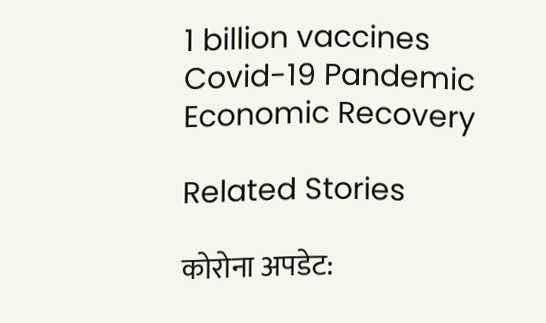1 billion vaccines
Covid-19 Pandemic
Economic Recovery

Related Stories

कोरोना अपडेट: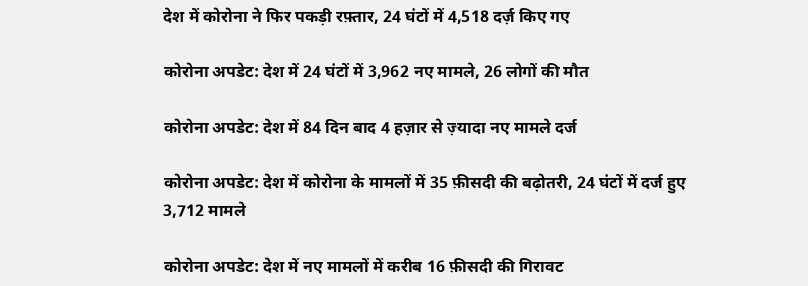देश में कोरोना ने फिर पकड़ी रफ़्तार, 24 घंटों में 4,518 दर्ज़ किए गए

कोरोना अपडेट: देश में 24 घंटों में 3,962 नए मामले, 26 लोगों की मौत

कोरोना अपडेट: देश में 84 दिन बाद 4 हज़ार से ज़्यादा नए मामले दर्ज

कोरोना अपडेट: देश में कोरोना के मामलों में 35 फ़ीसदी की बढ़ोतरी, 24 घंटों में दर्ज हुए 3,712 मामले

कोरोना अपडेट: देश में नए मामलों में करीब 16 फ़ीसदी की गिरावट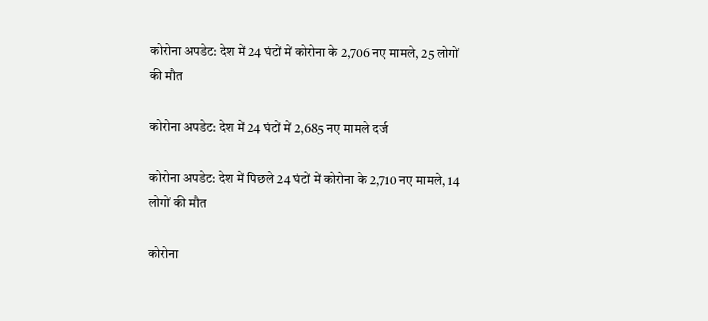कोरोना अपडेट: देश में 24 घंटों में कोरोना के 2,706 नए मामले, 25 लोगों की मौत

कोरोना अपडेट: देश में 24 घंटों में 2,685 नए मामले दर्ज

कोरोना अपडेट: देश में पिछले 24 घंटों में कोरोना के 2,710 नए मामले, 14 लोगों की मौत

कोरोना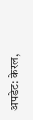अपडेट: केरल,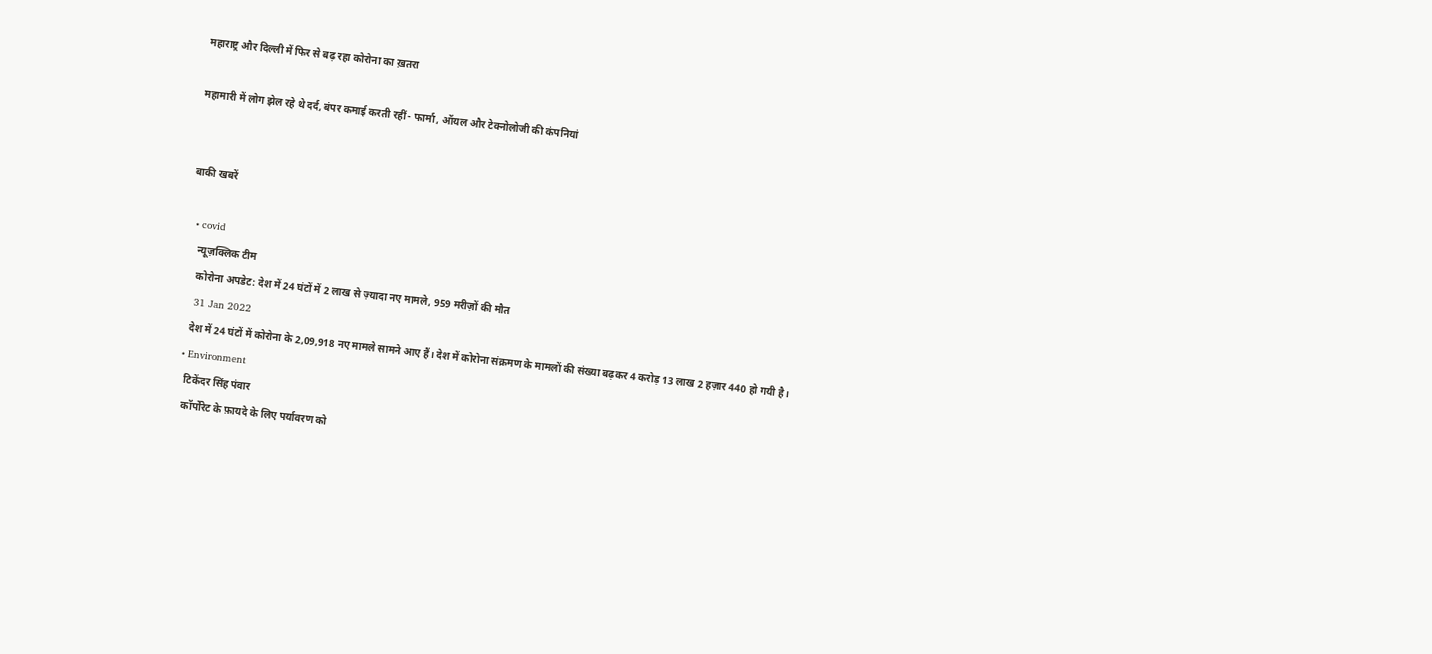महाराष्ट्र और दिल्ली में फिर से बढ़ रहा कोरोना का ख़तरा

महामारी में लोग झेल रहे थे दर्द, बंपर कमाई करती रहीं- फार्मा, ऑयल और टेक्नोलोजी की कंपनियां


बाकी खबरें

  • covid
    न्यूज़क्लिक टीम
    कोरोना अपडेट: देश में 24 घंटों में 2 लाख से ज़्यादा नए मामले, 959 मरीज़ों की मौत
    31 Jan 2022
    देश में 24 घंटों में कोरोना के 2,09,918 नए मामले सामने आए हैं। देश में कोरोना संक्रमण के मामलों की संख्या बढ़कर 4 करोड़ 13 लाख 2 हज़ार 440 हो गयी है।
  • Environment
    टिकेंदर सिंह पंवार
    कॉर्पोरेट के फ़ायदे के लिए पर्यावरण को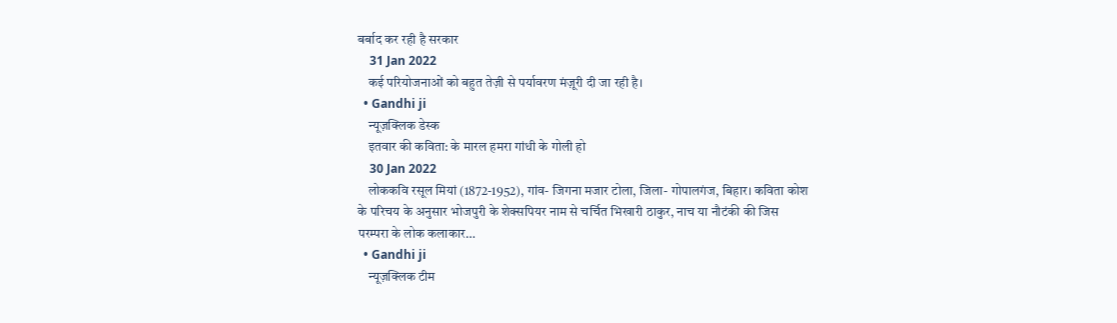बर्बाद कर रही है सरकार
    31 Jan 2022
    कई परियोजनाओं को बहुत तेज़ी से पर्यावरण मंज़ूरी दी जा रही है।
  • Gandhi ji
    न्यूज़क्लिक डेस्क
    इतवार की कविता: के मारल हमरा गांधी के गोली हो
    30 Jan 2022
    लोककवि रसूल मियां (1872-1952), गांव- जिगना मजार टोला, जिला- गोपालगंज, बिहार। कविता कोश के परिचय के अनुसार भोजपुरी के शेक्सपियर नाम से चर्चित भिखारी ठाकुर, नाच या नौटंकी की जिस परम्परा के लोक कलाकार…
  • Gandhi ji
    न्यूज़क्लिक टीम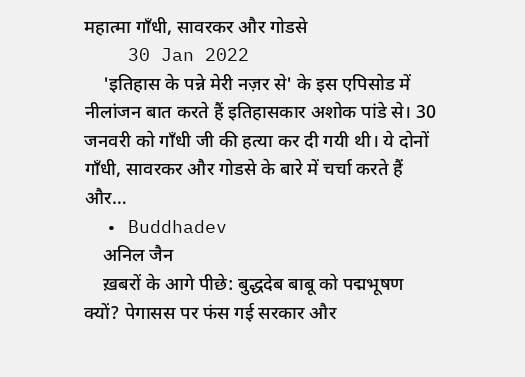महात्मा गाँधी, सावरकर और गोडसे
    30 Jan 2022
    'इतिहास के पन्ने मेरी नज़र से' के इस एपिसोड में नीलांजन बात करते हैं इतिहासकार अशोक पांडे से। 30 जनवरी को गाँधी जी की हत्या कर दी गयी थी। ये दोनों गाँधी, सावरकर और गोडसे के बारे में चर्चा करते हैं और…
  • Buddhadev
    अनिल जैन
    ख़बरों के आगे पीछे: बुद्धदेब बाबू को पद्मभूषण क्यों? पेगासस पर फंस गई सरकार और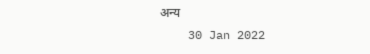अन्य
    30 Jan 2022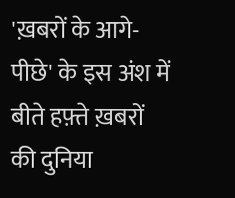'ख़बरों के आगे-पीछे' के इस अंश में बीते हफ़्ते ख़बरों की दुनिया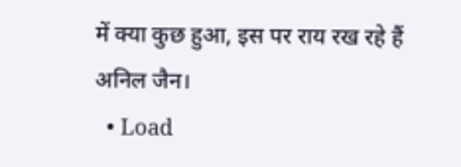में क्या कुछ हुआ, इस पर राय रख रहे हैं अनिल जैन।
  • Load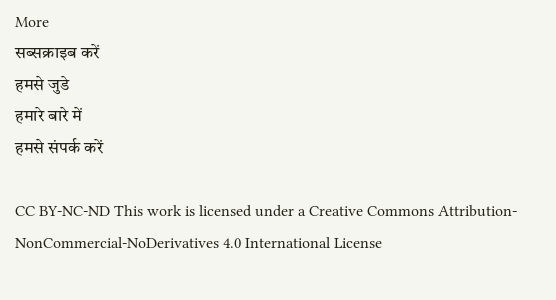More
सब्सक्राइब करें
हमसे जुडे
हमारे बारे में
हमसे संपर्क करें

CC BY-NC-ND This work is licensed under a Creative Commons Attribution-NonCommercial-NoDerivatives 4.0 International License